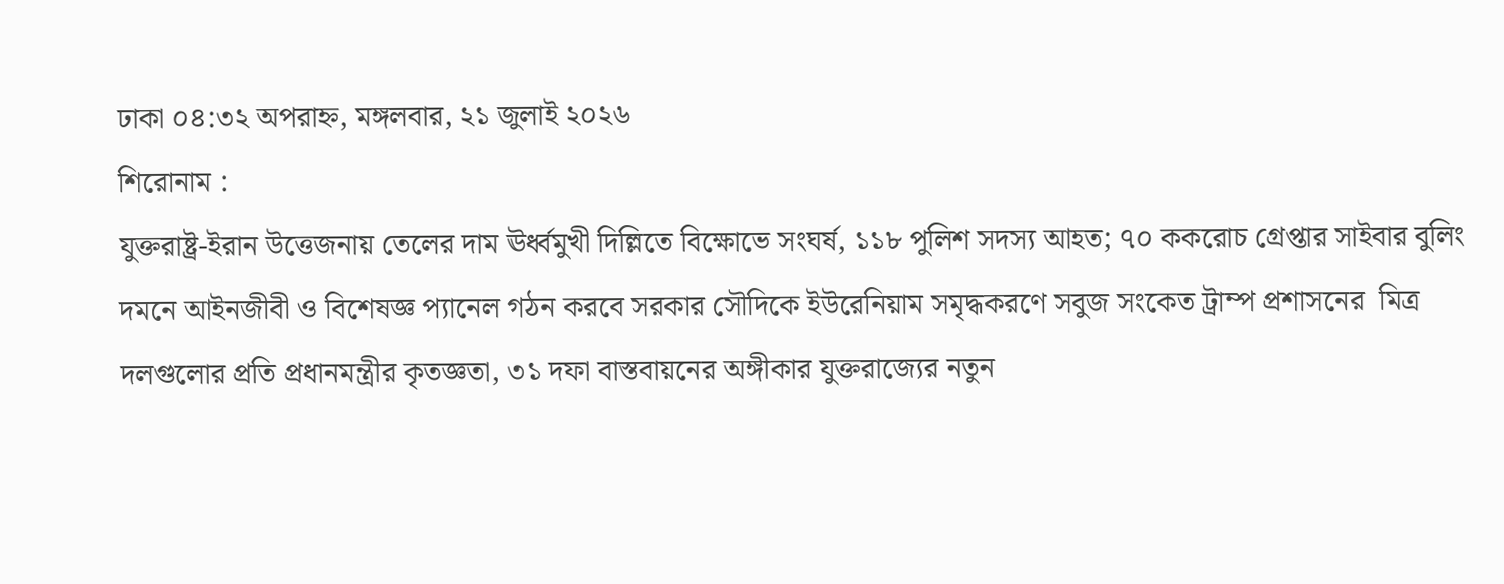ঢাকা ০৪:৩২ অপরাহ্ন, মঙ্গলবার, ২১ জুলাই ২০২৬
শিরোনাম :
যুক্তরাষ্ট্র-ইরান উত্তেজনায় তেলের দাম ঊর্ধ্বমুখী দিল্লিতে বিক্ষোভে সংঘর্ষ, ১১৮ পুলিশ সদস্য আহত; ৭০ ককরোচ গ্রেপ্তার সাইবার বুলিং দমনে আইনজীবী ও বিশেষজ্ঞ প্যানেল গঠন করবে সরকার সৌদিকে ইউরেনিয়াম সমৃদ্ধকরণে সবুজ সংকেত ট্রাম্প প্রশাসনের  মিত্র দলগুলোর প্রতি প্রধানমন্ত্রীর কৃতজ্ঞতা, ৩১ দফা বাস্তবায়নের অঙ্গীকার যুক্তরাজ্যের নতুন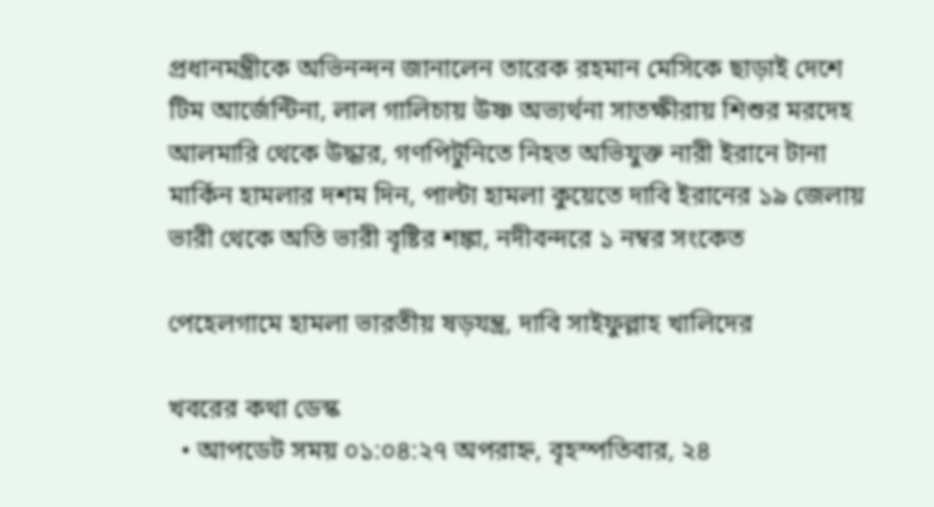প্রধানমন্ত্রীকে অভিনন্দন জানালেন তারেক রহমান মেসিকে ছাড়াই দেশে টিম আর্জেন্টিনা, লাল গালিচায় উষ্ণ অভ্যর্থনা সাতক্ষীরায় শিশুর মরদেহ আলমারি থেকে উদ্ধার, গণপিটুনিতে নিহত অভিযুক্ত নারী ইরানে টানা মার্কিন হামলার দশম দিন, পাল্টা হামলা কুয়েতে দাবি ইরানের ১৯ জেলায় ভারী থেকে অতি ভারী বৃষ্টির শঙ্কা, নদীবন্দরে ১ নম্বর সংকেত

পেহেলগামে হামলা ভারতীয় ষড়যন্ত্র, দাবি সাইফুল্লাহ খালিদের

খবরের কথা ডেস্ক
  • আপডেট সময় ০১:০৪:২৭ অপরাহ্ন, বৃহস্পতিবার, ২৪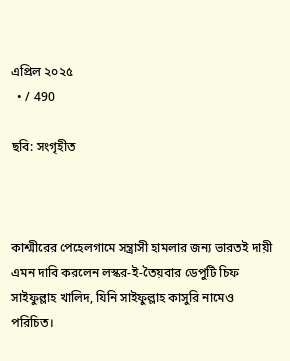এপ্রিল ২০২৫
  • / 490

ছবি: সংগৃহীত



কাশ্মীরের পেহেলগামে সন্ত্রাসী হামলার জন্য ভারতই দায়ী এমন দাবি করলেন লস্কর-ই-তৈয়বার ডেপুটি চিফ সাইফুল্লাহ খালিদ, যিনি সাইফুল্লাহ কাসুরি নামেও পরিচিত।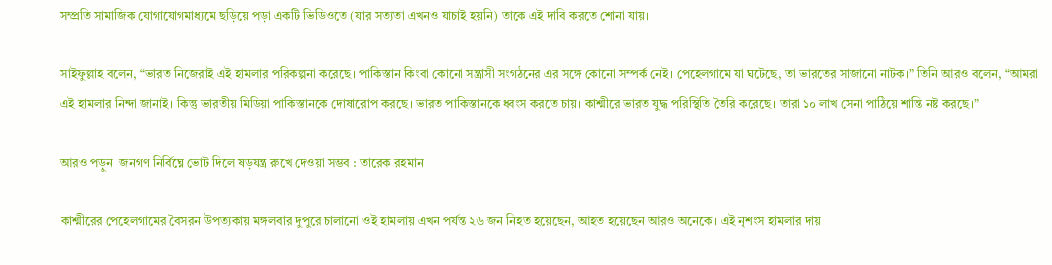সম্প্রতি সামাজিক যোগাযোগমাধ্যমে ছড়িয়ে পড়া একটি ভিডিওতে (যার সত্যতা এখনও যাচাই হয়নি) তাকে এই দাবি করতে শোনা যায়।

সাইফুল্লাহ বলেন, “ভারত নিজেরাই এই হামলার পরিকল্পনা করেছে। পাকিস্তান কিংবা কোনো সন্ত্রাসী সংগঠনের এর সঙ্গে কোনো সম্পর্ক নেই। পেহেলগামে যা ঘটেছে, তা ভারতের সাজানো নাটক।” তিনি আরও বলেন, “আমরা এই হামলার নিন্দা জানাই। কিন্তু ভারতীয় মিডিয়া পাকিস্তানকে দোষারোপ করছে। ভারত পাকিস্তানকে ধ্বংস করতে চায়। কাশ্মীরে ভারত যুদ্ধ পরিস্থিতি তৈরি করেছে। তারা ১০ লাখ সেনা পাঠিয়ে শান্তি নষ্ট করছে।”

আরও পড়ুন  জনগণ নির্বিঘ্নে ভোট দিলে ষড়যন্ত্র রুখে দেওয়া সম্ভব : তারেক রহমান

কাশ্মীরের পেহেলগামের বৈসরন উপত্যকায় মঙ্গলবার দুপুরে চালানো ওই হামলায় এখন পর্যন্ত ২৬ জন নিহত হয়েছেন, আহত হয়েছেন আরও অনেকে। এই নৃশংস হামলার দায়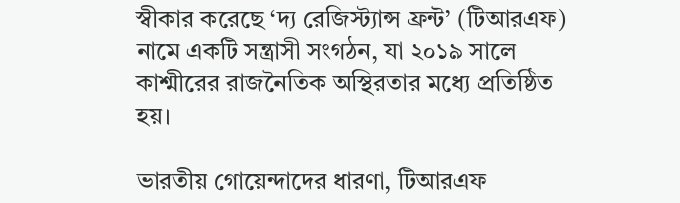স্বীকার করেছে ‘দ্য রেজিস্ট্যান্স ফ্রন্ট’ (টিআরএফ) নামে একটি সন্ত্রাসী সংগঠন, যা ২০১৯ সালে কাশ্মীরের রাজনৈতিক অস্থিরতার মধ্যে প্রতিষ্ঠিত হয়।

ভারতীয় গোয়েন্দাদের ধারণা, টিআরএফ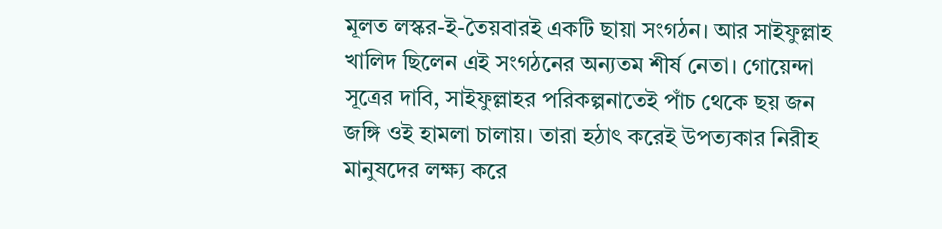মূলত লস্কর-ই-তৈয়বারই একটি ছায়া সংগঠন। আর সাইফুল্লাহ খালিদ ছিলেন এই সংগঠনের অন্যতম শীর্ষ নেতা। গোয়েন্দা সূত্রের দাবি, সাইফুল্লাহর পরিকল্পনাতেই পাঁচ থেকে ছয় জন জঙ্গি ওই হামলা চালায়। তারা হঠাৎ করেই উপত্যকার নিরীহ মানুষদের লক্ষ্য করে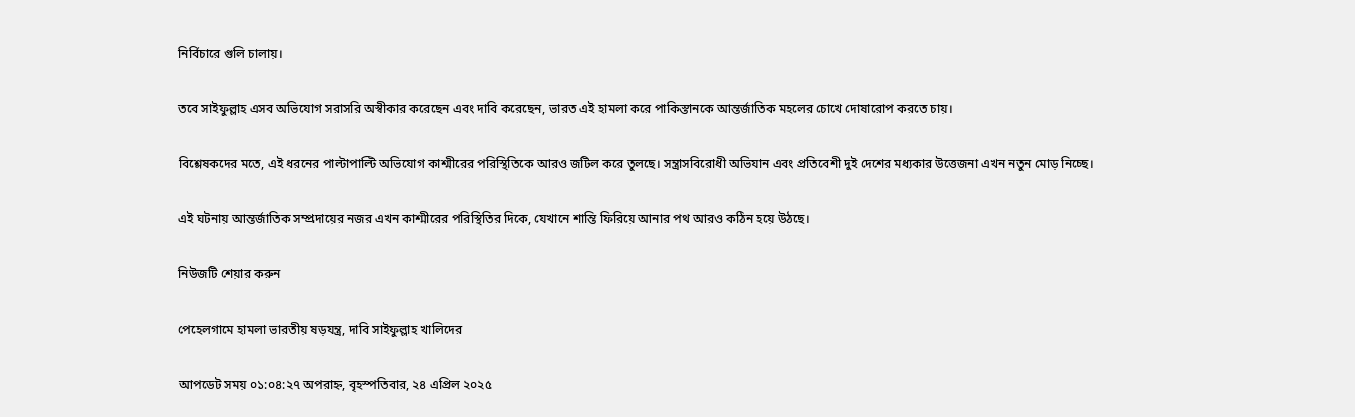নির্বিচারে গুলি চালায়।

তবে সাইফুল্লাহ এসব অভিযোগ সরাসরি অস্বীকার করেছেন এবং দাবি করেছেন, ভারত এই হামলা করে পাকিস্তানকে আন্তর্জাতিক মহলের চোখে দোষারোপ করতে চায়।

বিশ্লেষকদের মতে, এই ধরনের পাল্টাপাল্টি অভিযোগ কাশ্মীরের পরিস্থিতিকে আরও জটিল করে তুলছে। সন্ত্রাসবিরোধী অভিযান এবং প্রতিবেশী দুই দেশের মধ্যকার উত্তেজনা এখন নতুন মোড় নিচ্ছে।

এই ঘটনায় আন্তর্জাতিক সম্প্রদায়ের নজর এখন কাশ্মীরের পরিস্থিতির দিকে, যেখানে শান্তি ফিরিয়ে আনার পথ আরও কঠিন হয়ে উঠছে।

নিউজটি শেয়ার করুন

পেহেলগামে হামলা ভারতীয় ষড়যন্ত্র, দাবি সাইফুল্লাহ খালিদের

আপডেট সময় ০১:০৪:২৭ অপরাহ্ন, বৃহস্পতিবার, ২৪ এপ্রিল ২০২৫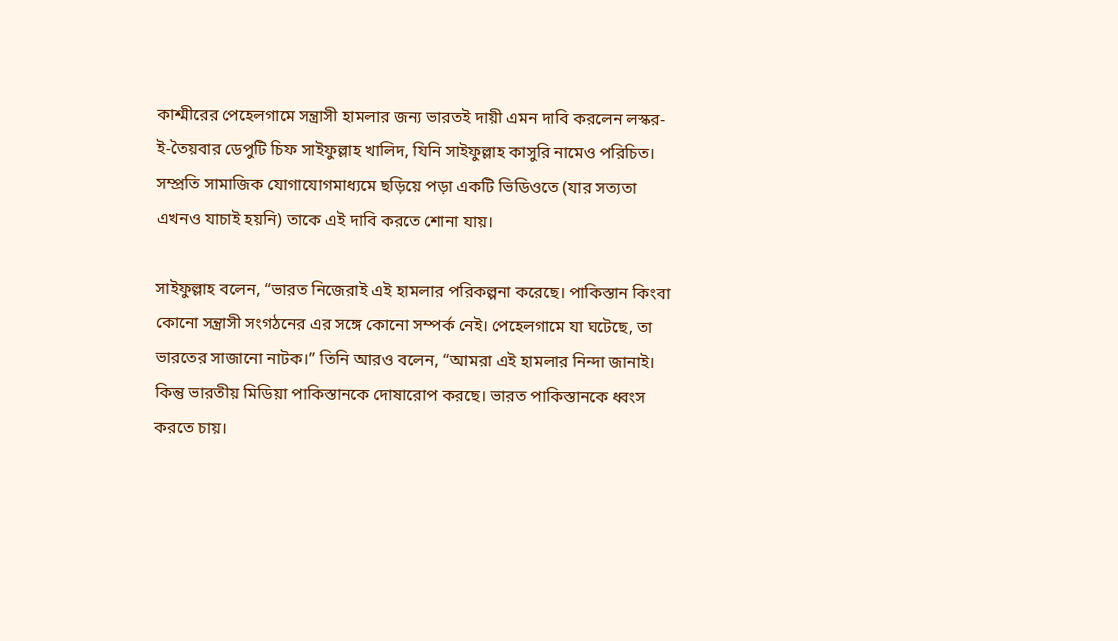কাশ্মীরের পেহেলগামে সন্ত্রাসী হামলার জন্য ভারতই দায়ী এমন দাবি করলেন লস্কর-ই-তৈয়বার ডেপুটি চিফ সাইফুল্লাহ খালিদ, যিনি সাইফুল্লাহ কাসুরি নামেও পরিচিত। সম্প্রতি সামাজিক যোগাযোগমাধ্যমে ছড়িয়ে পড়া একটি ভিডিওতে (যার সত্যতা এখনও যাচাই হয়নি) তাকে এই দাবি করতে শোনা যায়।

সাইফুল্লাহ বলেন, “ভারত নিজেরাই এই হামলার পরিকল্পনা করেছে। পাকিস্তান কিংবা কোনো সন্ত্রাসী সংগঠনের এর সঙ্গে কোনো সম্পর্ক নেই। পেহেলগামে যা ঘটেছে, তা ভারতের সাজানো নাটক।” তিনি আরও বলেন, “আমরা এই হামলার নিন্দা জানাই। কিন্তু ভারতীয় মিডিয়া পাকিস্তানকে দোষারোপ করছে। ভারত পাকিস্তানকে ধ্বংস করতে চায়।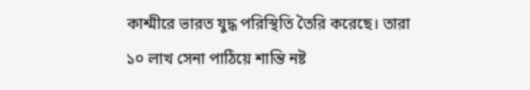কাশ্মীরে ভারত যুদ্ধ পরিস্থিতি তৈরি করেছে। তারা ১০ লাখ সেনা পাঠিয়ে শান্তি নষ্ট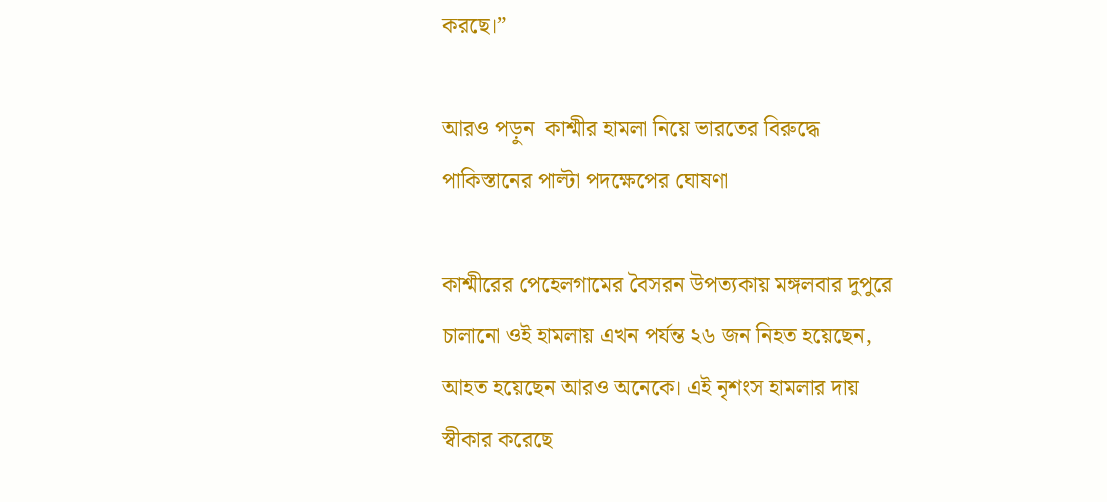করছে।”

আরও পড়ুন  কাশ্মীর হামলা নিয়ে ভারতের বিরুদ্ধে পাকিস্তানের পাল্টা পদক্ষেপের ঘোষণা

কাশ্মীরের পেহেলগামের বৈসরন উপত্যকায় মঙ্গলবার দুপুরে চালানো ওই হামলায় এখন পর্যন্ত ২৬ জন নিহত হয়েছেন, আহত হয়েছেন আরও অনেকে। এই নৃশংস হামলার দায় স্বীকার করেছে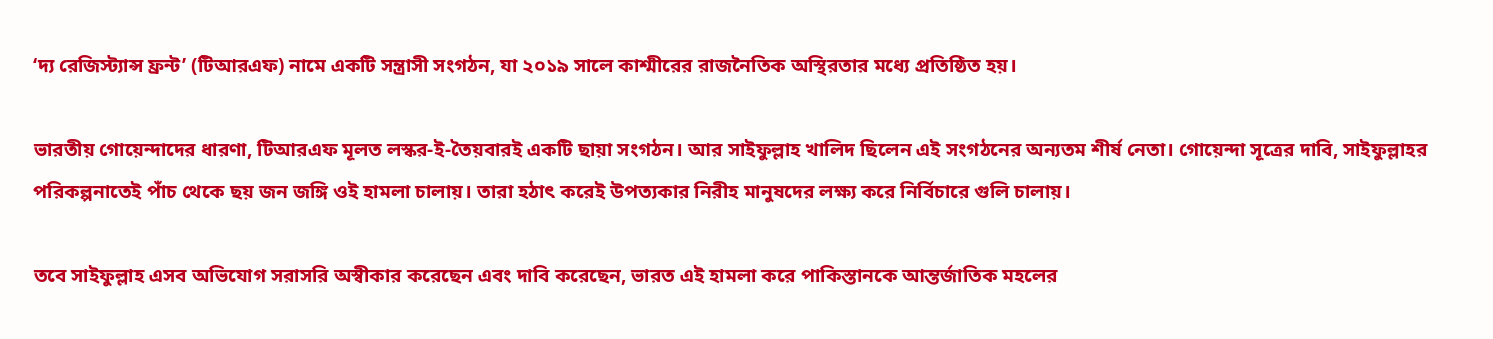‘দ্য রেজিস্ট্যান্স ফ্রন্ট’ (টিআরএফ) নামে একটি সন্ত্রাসী সংগঠন, যা ২০১৯ সালে কাশ্মীরের রাজনৈতিক অস্থিরতার মধ্যে প্রতিষ্ঠিত হয়।

ভারতীয় গোয়েন্দাদের ধারণা, টিআরএফ মূলত লস্কর-ই-তৈয়বারই একটি ছায়া সংগঠন। আর সাইফুল্লাহ খালিদ ছিলেন এই সংগঠনের অন্যতম শীর্ষ নেতা। গোয়েন্দা সূত্রের দাবি, সাইফুল্লাহর পরিকল্পনাতেই পাঁচ থেকে ছয় জন জঙ্গি ওই হামলা চালায়। তারা হঠাৎ করেই উপত্যকার নিরীহ মানুষদের লক্ষ্য করে নির্বিচারে গুলি চালায়।

তবে সাইফুল্লাহ এসব অভিযোগ সরাসরি অস্বীকার করেছেন এবং দাবি করেছেন, ভারত এই হামলা করে পাকিস্তানকে আন্তর্জাতিক মহলের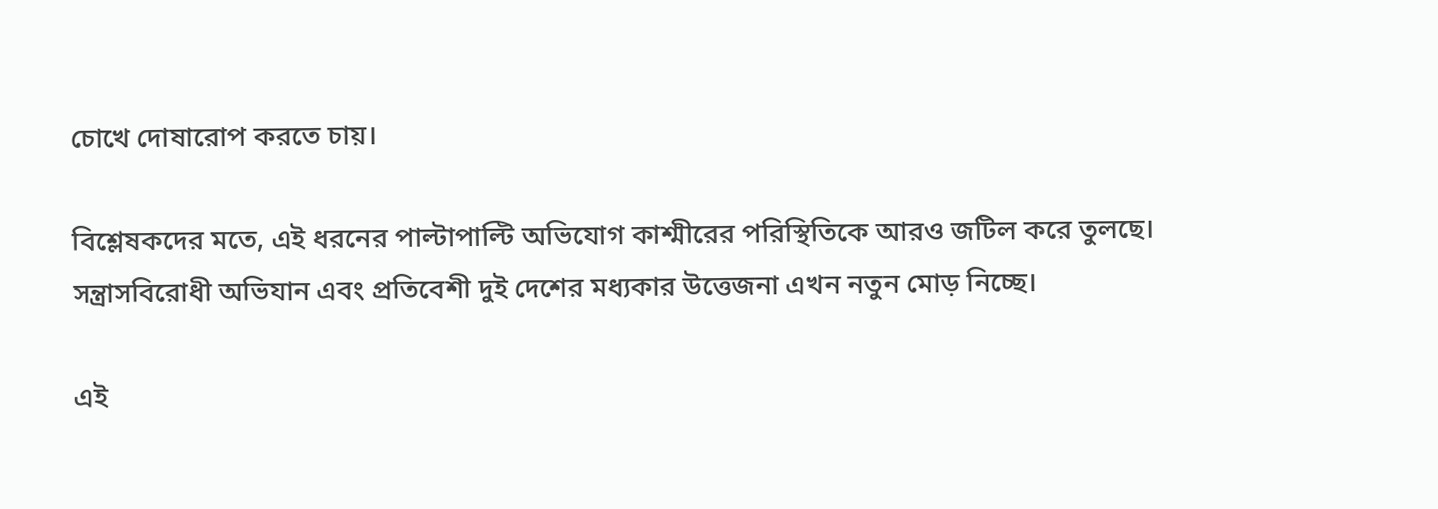চোখে দোষারোপ করতে চায়।

বিশ্লেষকদের মতে, এই ধরনের পাল্টাপাল্টি অভিযোগ কাশ্মীরের পরিস্থিতিকে আরও জটিল করে তুলছে। সন্ত্রাসবিরোধী অভিযান এবং প্রতিবেশী দুই দেশের মধ্যকার উত্তেজনা এখন নতুন মোড় নিচ্ছে।

এই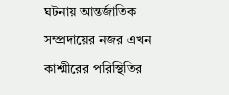ঘটনায় আন্তর্জাতিক সম্প্রদায়ের নজর এখন কাশ্মীরের পরিস্থিতির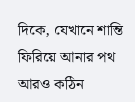দিকে, যেখানে শান্তি ফিরিয়ে আনার পথ আরও কঠিন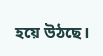হয়ে উঠছে।